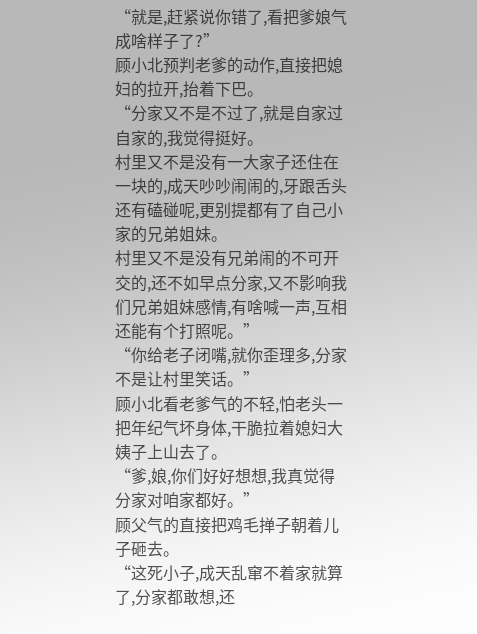“就是,赶紧说你错了,看把爹娘气成啥样子了?”
顾小北预判老爹的动作,直接把媳妇的拉开,抬着下巴。
“分家又不是不过了,就是自家过自家的,我觉得挺好。
村里又不是没有一大家子还住在一块的,成天吵吵闹闹的,牙跟舌头还有磕碰呢,更别提都有了自己小家的兄弟姐妹。
村里又不是没有兄弟闹的不可开交的,还不如早点分家,又不影响我们兄弟姐妹感情,有啥喊一声,互相还能有个打照呢。”
“你给老子闭嘴,就你歪理多,分家不是让村里笑话。”
顾小北看老爹气的不轻,怕老头一把年纪气坏身体,干脆拉着媳妇大姨子上山去了。
“爹,娘,你们好好想想,我真觉得分家对咱家都好。”
顾父气的直接把鸡毛掸子朝着儿子砸去。
“这死小子,成天乱窜不着家就算了,分家都敢想,还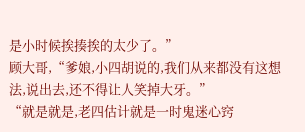是小时候挨揍挨的太少了。”
顾大哥,“爹娘,小四胡说的,我们从来都没有这想法,说出去,还不得让人笑掉大牙。”
“就是就是,老四估计就是一时鬼迷心窍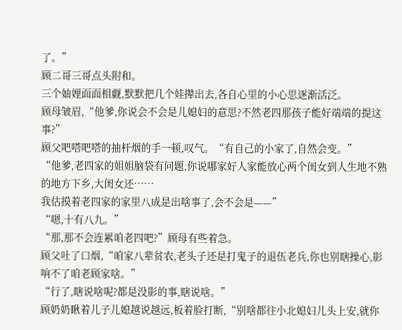了。”
顾二哥三哥点头附和。
三个妯娌面面相觑,默默把几个娃撵出去,各自心里的小心思逐渐活泛。
顾母皱眉,“他爹,你说会不会是儿媳妇的意思?不然老四那孩子能好端端的提这事?”
顾父吧嗒吧嗒的抽杆烟的手一顿,叹气。“有自己的小家了,自然会变。”
“他爹,老四家的姐姐脑袋有问题,你说哪家好人家能放心两个闺女到人生地不熟的地方下乡,大闺女还……
我估摸着老四家的家里八成是出啥事了,会不会是——”
“嗯,十有八九。”
“那,那不会连累咱老四吧?”顾母有些着急。
顾父吐了口烟,“咱家八辈贫农,老头子还是打鬼子的退伍老兵,你也别瞎操心,影响不了咱老顾家啥。”
“行了,瞎说啥呢?都是没影的事,瞎说啥。”
顾奶奶瞅着儿子儿媳越说越远,板着脸打断,“别啥都往小北媳妇儿头上安,就你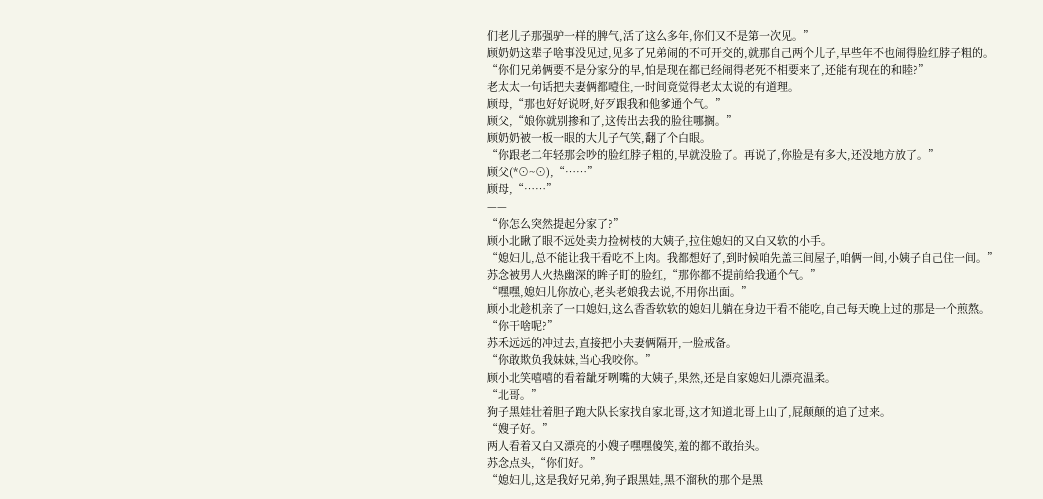们老儿子那强驴一样的脾气,活了这么多年,你们又不是第一次见。”
顾奶奶这辈子啥事没见过,见多了兄弟闹的不可开交的,就那自己两个儿子,早些年不也闹得脸红脖子粗的。
“你们兄弟俩要不是分家分的早,怕是现在都已经闹得老死不相要来了,还能有现在的和睦?”
老太太一句话把夫妻俩都噎住,一时间竟觉得老太太说的有道理。
顾母,“那也好好说呀,好歹跟我和他爹通个气。”
顾父,“娘你就别掺和了,这传出去我的脸往哪搁。”
顾奶奶被一板一眼的大儿子气笑,翻了个白眼。
“你跟老二年轻那会吵的脸红脖子粗的,早就没脸了。再说了,你脸是有多大,还没地方放了。”
顾父(*⊙~⊙),“……”
顾母,“……”
——
“你怎么突然提起分家了?”
顾小北瞅了眼不远处卖力捡树枝的大姨子,拉住媳妇的又白又软的小手。
“媳妇儿,总不能让我干看吃不上肉。我都想好了,到时候咱先盖三间屋子,咱俩一间,小姨子自己住一间。”
苏念被男人火热幽深的眸子盯的脸红,“那你都不提前给我通个气。”
“嘿嘿,媳妇儿你放心,老头老娘我去说,不用你出面。”
顾小北趁机亲了一口媳妇,这么香香软软的媳妇儿躺在身边干看不能吃,自己每天晚上过的那是一个煎熬。
“你干啥呢?”
苏禾远远的冲过去,直接把小夫妻俩隔开,一脸戒备。
“你敢欺负我妹妹,当心我咬你。”
顾小北笑嘻嘻的看着龇牙咧嘴的大姨子,果然,还是自家媳妇儿漂亮温柔。
“北哥。”
狗子黑娃壮着胆子跑大队长家找自家北哥,这才知道北哥上山了,屁颠颠的追了过来。
“嫂子好。”
两人看着又白又漂亮的小嫂子嘿嘿傻笑,羞的都不敢抬头。
苏念点头,“你们好。”
“媳妇儿,这是我好兄弟,狗子跟黑娃,黑不溜秋的那个是黑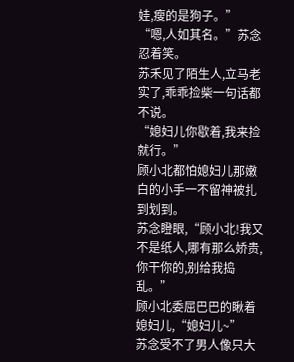娃,瘦的是狗子。”
“嗯,人如其名。”苏念忍着笑。
苏禾见了陌生人,立马老实了,乖乖捡柴一句话都不说。
“媳妇儿你歇着,我来捡就行。”
顾小北都怕媳妇儿那嫩白的小手一不留神被扎到划到。
苏念瞪眼,“顾小北!我又不是纸人,哪有那么娇贵,你干你的,别给我捣乱。”
顾小北委屈巴巴的瞅着媳妇儿,“媳妇儿~”
苏念受不了男人像只大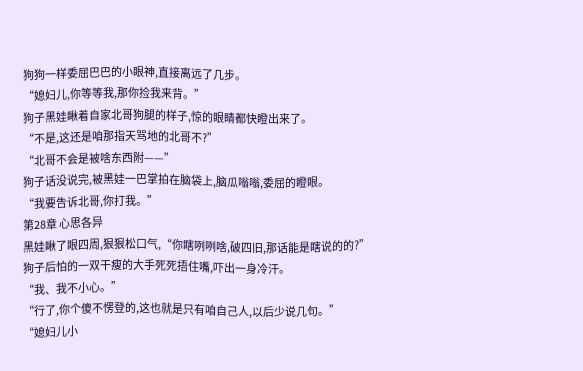狗狗一样委屈巴巴的小眼神,直接离远了几步。
“媳妇儿,你等等我,那你捡我来背。”
狗子黑娃瞅着自家北哥狗腿的样子,惊的眼睛都快瞪出来了。
“不是,这还是咱那指天骂地的北哥不?”
“北哥不会是被啥东西附——”
狗子话没说完,被黑娃一巴掌拍在脑袋上,脑瓜嗡嗡,委屈的瞪眼。
“我要告诉北哥,你打我。”
第28章 心思各异
黑娃瞅了眼四周,狠狠松口气,“你瞎咧咧啥,破四旧,那话能是瞎说的的?”
狗子后怕的一双干瘦的大手死死捂住嘴,吓出一身冷汗。
“我、我不小心。”
“行了,你个傻不愣登的,这也就是只有咱自己人,以后少说几句。”
“媳妇儿小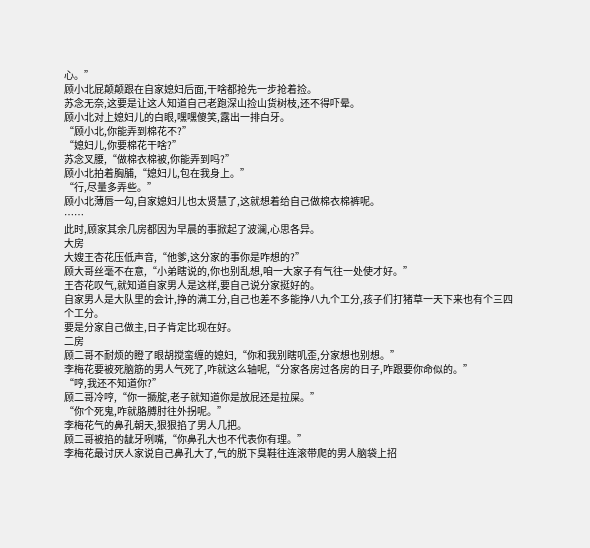心。”
顾小北屁颠颠跟在自家媳妇后面,干啥都抢先一步抢着捡。
苏念无奈,这要是让这人知道自己老跑深山捡山货树枝,还不得吓晕。
顾小北对上媳妇儿的白眼,嘿嘿傻笑,露出一排白牙。
“顾小北,你能弄到棉花不?”
“媳妇儿,你要棉花干啥?”
苏念叉腰,“做棉衣棉被,你能弄到吗?”
顾小北拍着胸脯,“媳妇儿,包在我身上。”
“行,尽量多弄些。”
顾小北薄唇一勾,自家媳妇儿也太贤慧了,这就想着给自己做棉衣棉裤呢。
……
此时,顾家其余几房都因为早晨的事掀起了波澜,心思各异。
大房
大嫂王杏花压低声音,“他爹,这分家的事你是咋想的?”
顾大哥丝毫不在意,“小弟瞎说的,你也别乱想,咱一大家子有气往一处使才好。”
王杏花叹气,就知道自家男人是这样,要自己说分家挺好的。
自家男人是大队里的会计,挣的满工分,自己也差不多能挣八九个工分,孩子们打猪草一天下来也有个三四个工分。
要是分家自己做主,日子肯定比现在好。
二房
顾二哥不耐烦的瞪了眼胡搅蛮缠的媳妇,“你和我别瞎叽歪,分家想也别想。”
李梅花要被死脑筋的男人气死了,咋就这么轴呢,“分家各房过各房的日子,咋跟要你命似的。”
“哼,我还不知道你?”
顾二哥冷哼,“你一撅腚,老子就知道你是放屁还是拉屎。”
“你个死鬼,咋就胳膊肘往外拐呢。”
李梅花气的鼻孔朝天,狠狠掐了男人几把。
顾二哥被掐的龇牙咧嘴,“你鼻孔大也不代表你有理。”
李梅花最讨厌人家说自己鼻孔大了,气的脱下臭鞋往连滚带爬的男人脑袋上招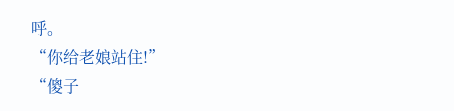呼。
“你给老娘站住!”
“傻子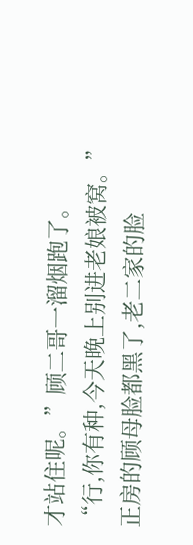才站住呢。”顾二哥一溜烟跑了。
“行,你有种,今天晚上别进老娘被窝。”
正房的顾母脸都黑了,老二家的脸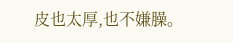皮也太厚,也不嫌臊。